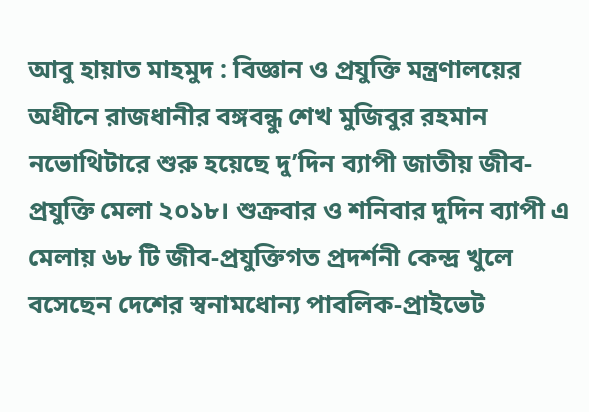আবু হায়াত মাহমুদ : বিজ্ঞান ও প্রযুক্তি মন্ত্রণালয়ের অধীনে রাজধানীর বঙ্গবন্ধু শেখ মুজিবুর রহমান নভোথিটারে শুরু হয়েছে দু’দিন ব্যাপী জাতীয় জীব-প্রযুক্তি মেলা ২০১৮। শুক্রবার ও শনিবার দুদিন ব্যাপী এ মেলায় ৬৮ টি জীব-প্রযুক্তিগত প্রদর্শনী কেন্দ্র খুলে বসেছেন দেশের স্বনামধোন্য পাবলিক-প্রাইভেট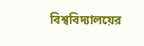বিশ্ববিদ্যালয়ের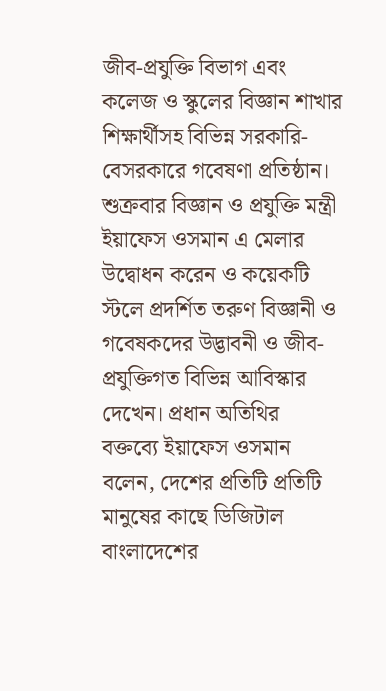জীব-প্রযুক্তি বিভাগ এবং কলেজ ও স্কুলের বিজ্ঞান শাখার শিক্ষার্থীসহ বিভিন্ন সরকারি-বেসরকারে গবেষণা প্রতিষ্ঠান।
শুক্রবার বিজ্ঞান ও প্রযুক্তি মন্ত্রী ইয়াফেস ওসমান এ মেলার উদ্বোধন করেন ও কয়েকটি স্টলে প্রদর্শিত তরুণ বিজ্ঞানী ও গবেষকদের উদ্ভাবনী ও জীব-প্রযুক্তিগত বিভিন্ন আবিস্কার দেখেন। প্রধান অতিথির বক্তব্যে ইয়াফেস ওসমান বলেন, দেশের প্রতিটি প্রতিটি মানুষের কাছে ডিজিটাল বাংলাদেশের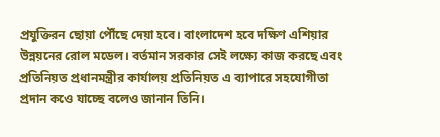প্রযুক্তিরন ছোয়া পৌঁছে দেয়া হবে। বাংলাদেশ হবে দক্ষিণ এশিয়ার উন্নয়নের রোল মডেল। বর্তমান সরকার সেই লক্ষ্যে কাজ করছে এবং প্রতিনিয়ত প্রধানমন্ত্রীর কার্যালয় প্রতিনিয়ত এ ব্যাপারে সহযোগীতা প্রদান কওে যাচ্ছে বলেও জানান তিনি।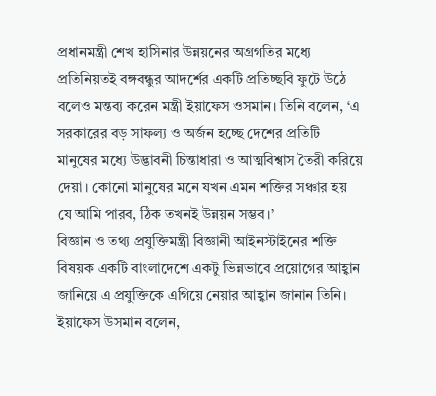প্রধানমন্ত্রী শেখ হাসিনার উন্নয়নের অগ্রগতির মধ্যে প্রতিনিয়তই বঙ্গবন্ধুর আদর্শের একটি প্রতিচ্ছবি ফুটে উঠে বলেও মন্তব্য করেন মন্ত্রী ইয়াফেস ওসমান। তিনি বলেন, ‘এ সরকারের বড় সাফল্য ও অর্জন হচ্ছে দেশের প্রতিটি মানুষের মধ্যে উদ্ভাবনী চিন্তাধারা ও আত্মবিশ্বাস তৈরী করিয়ে দেয়া। কোনো মানুষের মনে যখন এমন শক্তির সঞ্চার হয় যে আমি পারব, ঠিক তখনই উন্নয়ন সম্ভব।’
বিজ্ঞান ও তথ্য প্রযুক্তিমন্ত্রী বিজ্ঞানী আইনস্টাইনের শক্তি বিষয়ক একটি বাংলাদেশে একটু ভিন্নভাবে প্রয়োগের আহ্বান জানিয়ে এ প্রযুক্তিকে এগিয়ে নেয়ার আহ্বান জানান তিনি।
ইয়াফেস উসমান বলেন,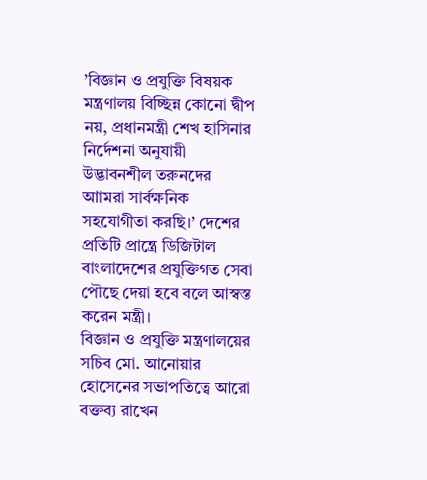’বিজ্ঞান ও প্রযুক্তি বিষয়ক মন্ত্রণালয় বিচ্ছিন্ন কোনো দ্বীপ নয়, প্রধানমন্ত্রী শেখ হাসিনার নির্দেশনা অনুযায়ী উদ্ভাবনশীল তরুনদের আামরা সার্বক্ষনিক সহযোগীতা করছি।’ দেশের প্রতিটি প্রান্ত্রে ডিজিটাল বাংলাদেশের প্রযুক্তিগত সেবা পৌছে দেয়া হবে বলে আস্বস্ত করেন মন্ত্রী।
বিজ্ঞান ও প্রযুক্তি মন্ত্রণালয়ের সচিব মো. আনোয়ার হোসেনের সভাপতিত্বে আরো বক্তব্য রাখেন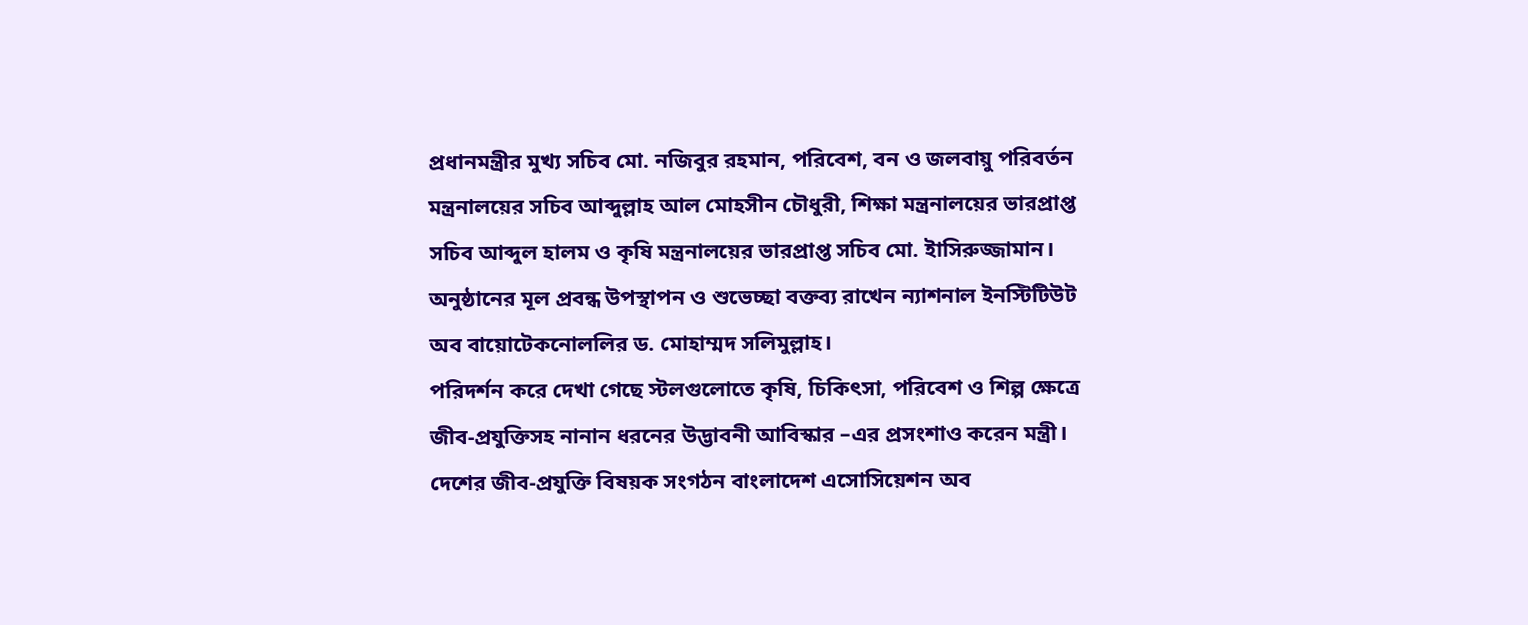প্রধানমন্ত্রীর মুখ্য সচিব মো. নজিবুর রহমান, পরিবেশ, বন ও জলবায়ু পরিবর্তন মন্ত্রনালয়ের সচিব আব্দুল্লাহ আল মোহসীন চৌধুরী, শিক্ষা মন্ত্রনালয়ের ভারপ্রাপ্ত সচিব আব্দুল হালম ও কৃষি মন্ত্রনালয়ের ভারপ্রাপ্ত সচিব মো. ইাসিরুজ্জামান। অনুষ্ঠানের মূল প্রবন্ধ উপস্থাপন ও শুভেচ্ছা বক্তব্য রাখেন ন্যাশনাল ইনস্টিটিউট অব বায়োটেকনোললির ড. মোহাম্মদ সলিমুল্লাহ।
পরিদর্শন করে দেখা গেছে স্টলগুলোতে কৃষি, চিকিৎসা, পরিবেশ ও শিল্প ক্ষেত্রে জীব-প্রযুক্তিসহ নানান ধরনের উদ্ভাবনী আবিস্কার –এর প্রসংশাও করেন মন্ত্রী। দেশের জীব-প্রযুক্তি বিষয়ক সংগঠন বাংলাদেশ এসোসিয়েশন অব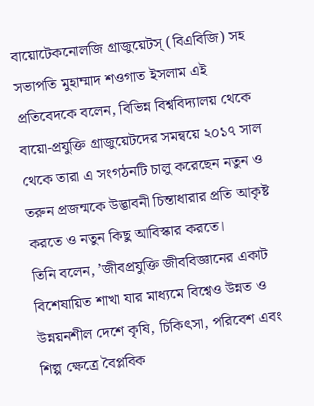বায়োটেকনোলজি গ্রাজুয়েটস্ (বিএবিজি) সহ সভাপতি মুহাম্মাদ শওগাত ইসলাম এই প্রতিবেদকে বলেন, বিভিন্ন বিশ্ববিদ্যালয় থেকে বায়ো-প্রযুক্তি গ্রাজুয়েটদের সমন্বয়ে ২০১৭ সাল থেকে তারা এ সংগঠনটি চালু করেছেন নতুন ও তরুন প্রজন্মকে উদ্ভাবনী চিন্তাধারার প্রতি আকৃষ্ট করতে ও নতুন কিছু আবিস্কার করতে।
তিনি বলেন, ’জীবপ্রযুক্তি জীববিজ্ঞানের একাট বিশেষায়িত শাখা যার মাধ্যমে বিশ্বেও উন্নত ও উন্নয়নশীল দেশে কৃষি, চিকিৎসা, পরিবেশ এবং শিল্প ক্ষেত্রে বৈপ্লবিক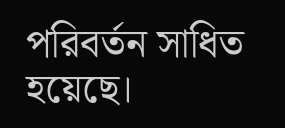পরিবর্তন সাধিত হয়েছে।